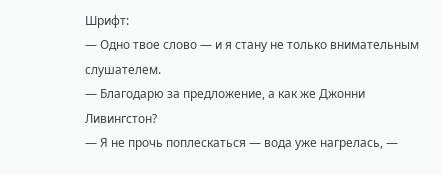Шрифт:
— Одно твое слово — и я стану не только внимательным слушателем.
— Благодарю за предложение, а как же Джонни Ливингстон?
— Я не прочь поплескаться — вода уже нагрелась, —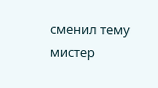сменил тему мистер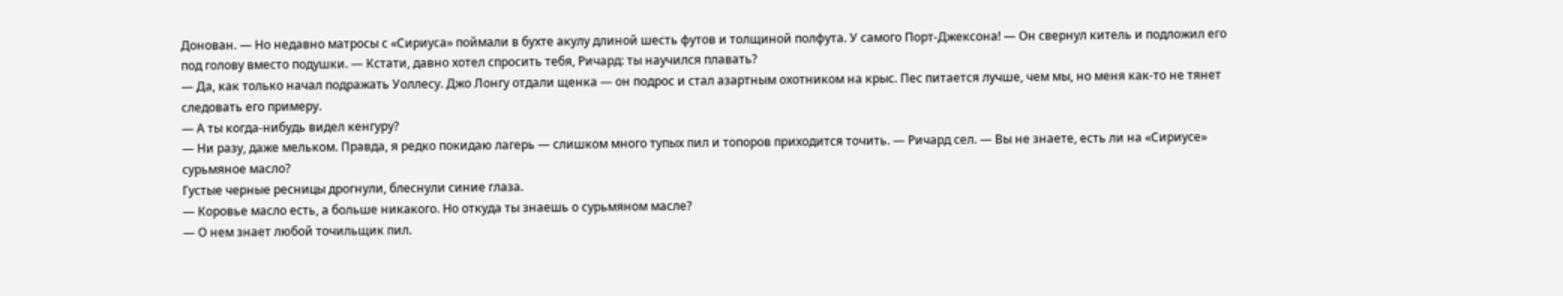Донован. — Но недавно матросы с «Сириуса» поймали в бухте акулу длиной шесть футов и толщиной полфута. У самого Порт-Джексона! — Он свернул китель и подложил его под голову вместо подушки. — Кстати, давно хотел спросить тебя, Ричард: ты научился плавать?
— Да, как только начал подражать Уоллесу. Джо Лонгу отдали щенка — он подрос и стал азартным охотником на крыс. Пес питается лучше, чем мы, но меня как-то не тянет следовать его примеру.
— А ты когда-нибудь видел кенгуру?
— Ни разу, даже мельком. Правда, я редко покидаю лагерь — слишком много тупых пил и топоров приходится точить. — Ричард сел. — Вы не знаете, есть ли на «Сириусе» сурьмяное масло?
Густые черные ресницы дрогнули, блеснули синие глаза.
— Коровье масло есть, а больше никакого. Но откуда ты знаешь о сурьмяном масле?
— О нем знает любой точильщик пил.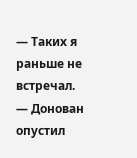— Таких я раньше не встречал. — Донован опустил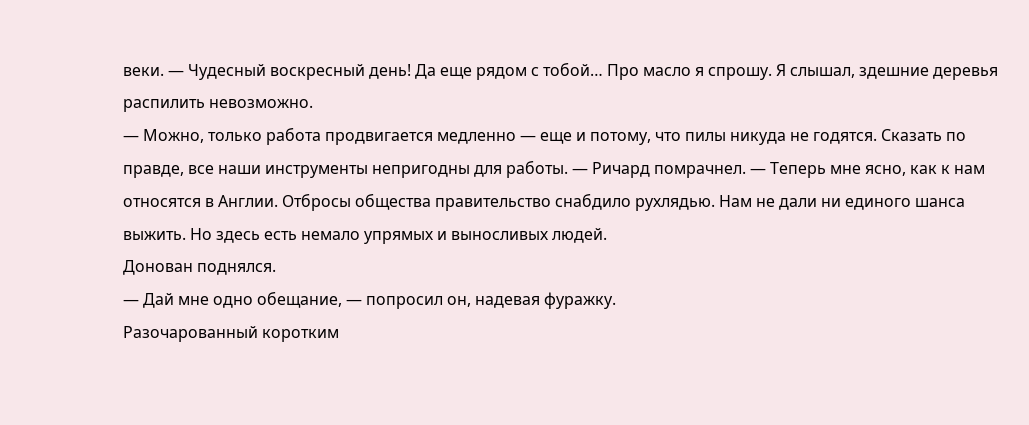веки. — Чудесный воскресный день! Да еще рядом с тобой… Про масло я спрошу. Я слышал, здешние деревья распилить невозможно.
— Можно, только работа продвигается медленно — еще и потому, что пилы никуда не годятся. Сказать по правде, все наши инструменты непригодны для работы. — Ричард помрачнел. — Теперь мне ясно, как к нам относятся в Англии. Отбросы общества правительство снабдило рухлядью. Нам не дали ни единого шанса выжить. Но здесь есть немало упрямых и выносливых людей.
Донован поднялся.
— Дай мне одно обещание, — попросил он, надевая фуражку.
Разочарованный коротким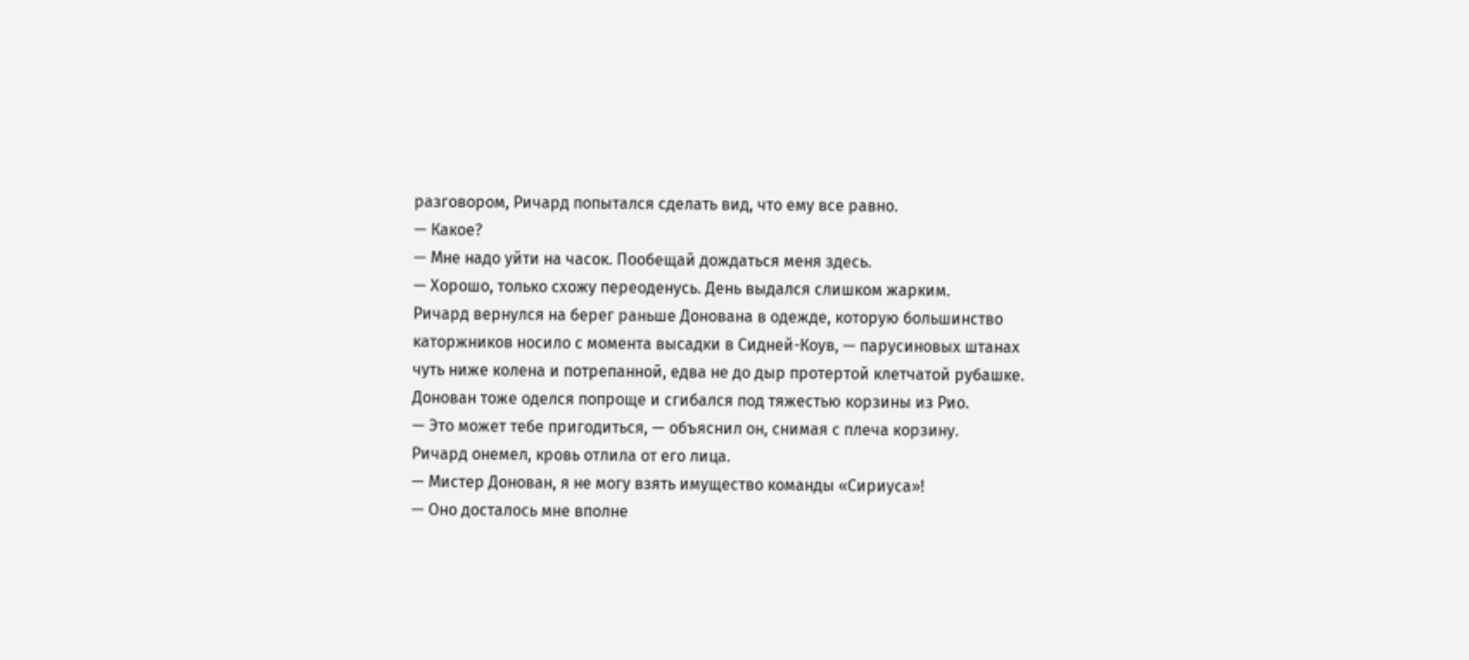разговором, Ричард попытался сделать вид, что ему все равно.
— Какое?
— Мне надо уйти на часок. Пообещай дождаться меня здесь.
— Хорошо, только схожу переоденусь. День выдался слишком жарким.
Ричард вернулся на берег раньше Донована в одежде, которую большинство каторжников носило с момента высадки в Сидней-Коув, — парусиновых штанах чуть ниже колена и потрепанной, едва не до дыр протертой клетчатой рубашке. Донован тоже оделся попроще и сгибался под тяжестью корзины из Рио.
— Это может тебе пригодиться, — объяснил он, снимая с плеча корзину.
Ричард онемел, кровь отлила от его лица.
— Мистер Донован, я не могу взять имущество команды «Сириуса»!
— Оно досталось мне вполне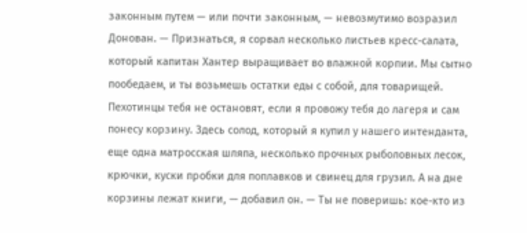законным путем — или почти законным, — невозмутимо возразил Донован. — Признаться, я сорвал несколько листьев кресс-салата, который капитан Хантер выращивает во влажной корпии. Мы сытно пообедаем, и ты возьмешь остатки еды с собой, для товарищей. Пехотинцы тебя не остановят, если я провожу тебя до лагеря и сам понесу корзину. Здесь солод, который я купил у нашего интенданта, еще одна матросская шляпа, несколько прочных рыболовных лесок, крючки, куски пробки для поплавков и свинец для грузил. А на дне корзины лежат книги, — добавил он. — Ты не поверишь: кое-кто из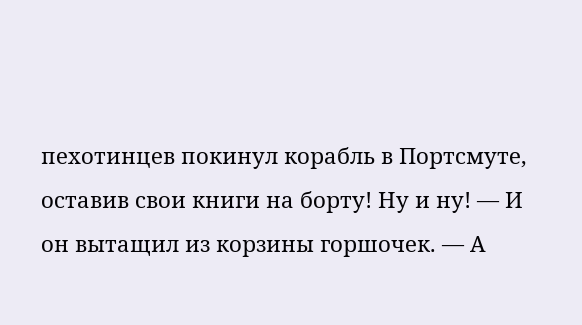пехотинцев покинул корабль в Портсмуте, оставив свои книги на борту! Ну и ну! — И он вытащил из корзины горшочек. — А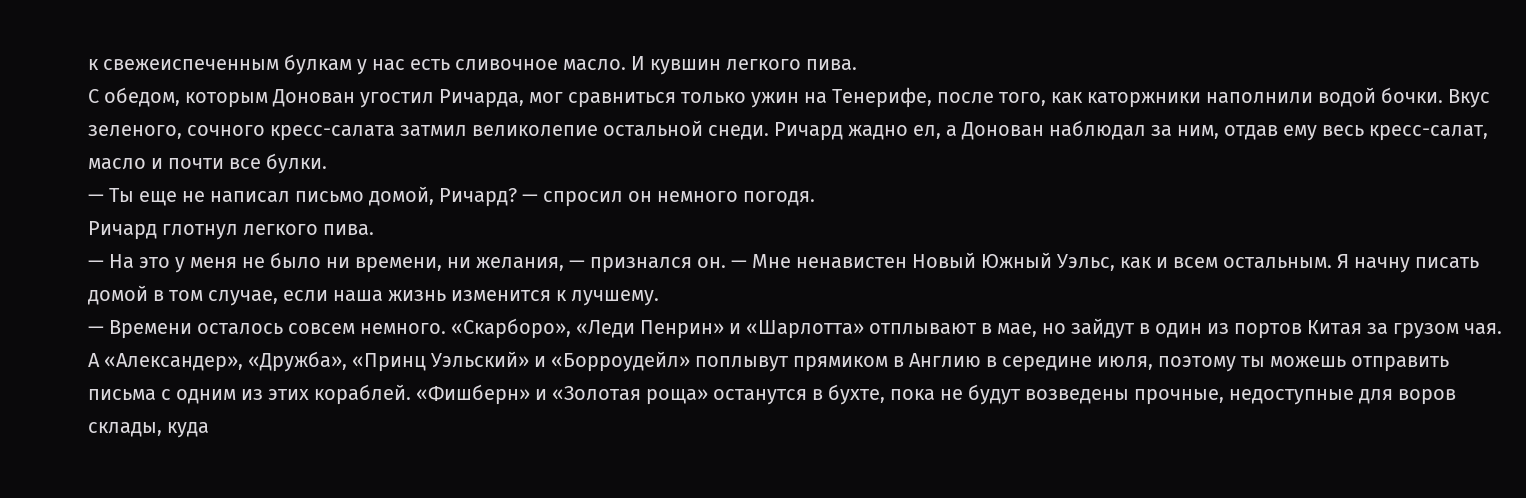к свежеиспеченным булкам у нас есть сливочное масло. И кувшин легкого пива.
С обедом, которым Донован угостил Ричарда, мог сравниться только ужин на Тенерифе, после того, как каторжники наполнили водой бочки. Вкус зеленого, сочного кресс-салата затмил великолепие остальной снеди. Ричард жадно ел, а Донован наблюдал за ним, отдав ему весь кресс-салат, масло и почти все булки.
— Ты еще не написал письмо домой, Ричард? — спросил он немного погодя.
Ричард глотнул легкого пива.
— На это у меня не было ни времени, ни желания, — признался он. — Мне ненавистен Новый Южный Уэльс, как и всем остальным. Я начну писать домой в том случае, если наша жизнь изменится к лучшему.
— Времени осталось совсем немного. «Скарборо», «Леди Пенрин» и «Шарлотта» отплывают в мае, но зайдут в один из портов Китая за грузом чая. А «Александер», «Дружба», «Принц Уэльский» и «Борроудейл» поплывут прямиком в Англию в середине июля, поэтому ты можешь отправить письма с одним из этих кораблей. «Фишберн» и «Золотая роща» останутся в бухте, пока не будут возведены прочные, недоступные для воров склады, куда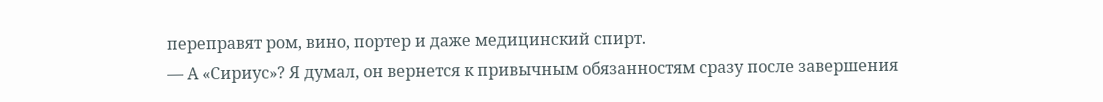переправят ром, вино, портер и даже медицинский спирт.
— А «Сириус»? Я думал, он вернется к привычным обязанностям сразу после завершения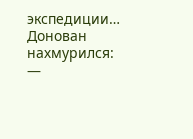экспедиции…
Донован нахмурился:
—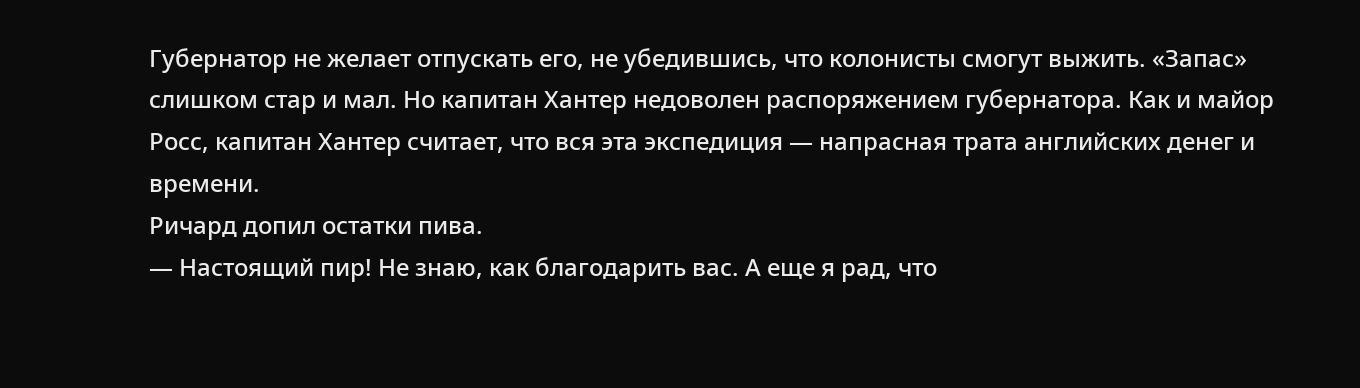Губернатор не желает отпускать его, не убедившись, что колонисты смогут выжить. «Запас» слишком стар и мал. Но капитан Хантер недоволен распоряжением губернатора. Как и майор Росс, капитан Хантер считает, что вся эта экспедиция — напрасная трата английских денег и времени.
Ричард допил остатки пива.
— Настоящий пир! Не знаю, как благодарить вас. А еще я рад, что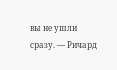вы не ушли сразу. — Ричард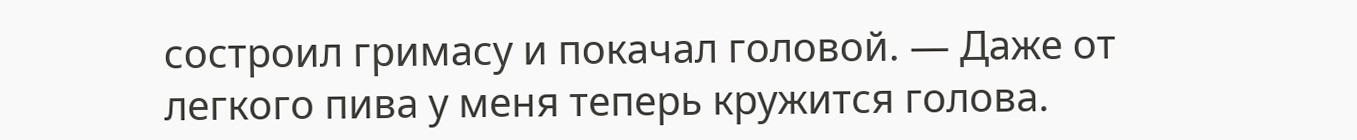состроил гримасу и покачал головой. — Даже от легкого пива у меня теперь кружится голова.